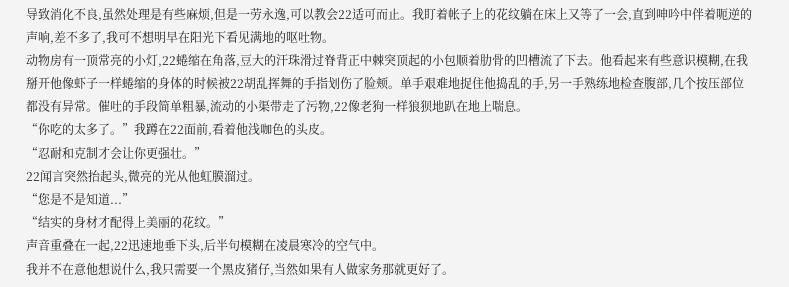导致消化不良,虽然处理是有些麻烦,但是一劳永逸,可以教会22适可而止。我盯着帐子上的花纹躺在床上又等了一会,直到呻吟中伴着呃逆的声响,差不多了,我可不想明早在阳光下看见满地的呕吐物。
动物房有一顶常亮的小灯,22蜷缩在角落,豆大的汗珠滑过脊背正中棘突顶起的小包顺着肋骨的凹槽流了下去。他看起来有些意识模糊,在我掰开他像虾子一样蜷缩的身体的时候被22胡乱挥舞的手指划伤了脸颊。单手艰难地捉住他捣乱的手,另一手熟练地检查腹部,几个按压部位都没有异常。催吐的手段简单粗暴,流动的小渠带走了污物,22像老狗一样狼狈地趴在地上喘息。
“你吃的太多了。”我蹲在22面前,看着他浅咖色的头皮。
“忍耐和克制才会让你更强壮。”
22闻言突然抬起头,微亮的光从他虹膜溜过。
“您是不是知道...”
“结实的身材才配得上美丽的花纹。”
声音重叠在一起,22迅速地垂下头,后半句模糊在凌晨寒冷的空气中。
我并不在意他想说什么,我只需要一个黑皮猪仔,当然如果有人做家务那就更好了。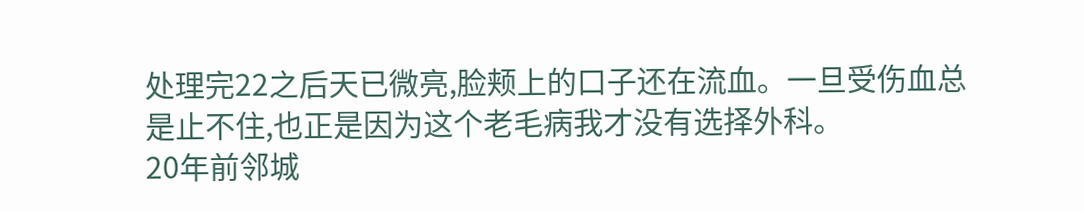处理完22之后天已微亮,脸颊上的口子还在流血。一旦受伤血总是止不住,也正是因为这个老毛病我才没有选择外科。
20年前邻城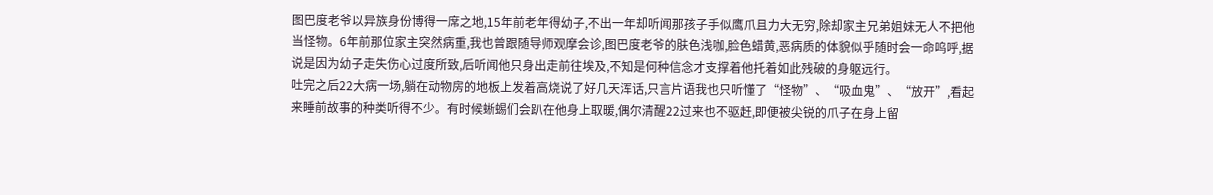图巴度老爷以异族身份博得一席之地,15年前老年得幼子,不出一年却听闻那孩子手似鹰爪且力大无穷,除却家主兄弟姐妹无人不把他当怪物。6年前那位家主突然病重,我也曾跟随导师观摩会诊,图巴度老爷的肤色浅咖,脸色蜡黄,恶病质的体貌似乎随时会一命呜呼,据说是因为幼子走失伤心过度所致,后听闻他只身出走前往埃及,不知是何种信念才支撑着他托着如此残破的身躯远行。
吐完之后22大病一场,躺在动物房的地板上发着高烧说了好几天浑话,只言片语我也只听懂了“怪物”、“吸血鬼”、“放开”,看起来睡前故事的种类听得不少。有时候蜥蜴们会趴在他身上取暖,偶尔清醒22过来也不驱赶,即便被尖锐的爪子在身上留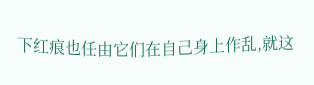下红痕也任由它们在自己身上作乱,就这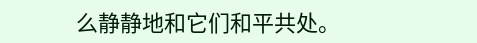么静静地和它们和平共处。